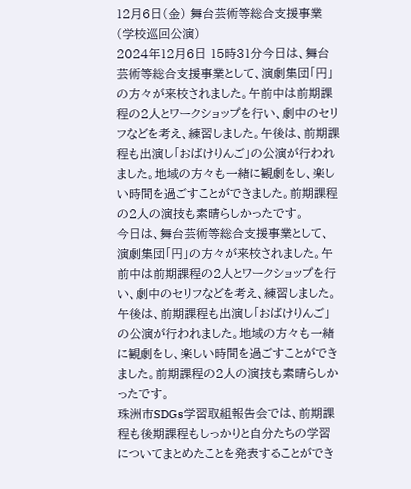12月6日(金) 舞台芸術等総合支援事業(学校巡回公演)
2024年12月6日 15時31分今日は、舞台芸術等総合支援事業として、演劇集団「円」の方々が来校されました。午前中は前期課程の2人とワークショップを行い、劇中のセリフなどを考え、練習しました。午後は、前期課程も出演し「おばけりんご」の公演が行われました。地域の方々も一緒に観劇をし、楽しい時間を過ごすことができました。前期課程の2人の演技も素晴らしかったです。
今日は、舞台芸術等総合支援事業として、演劇集団「円」の方々が来校されました。午前中は前期課程の2人とワークショップを行い、劇中のセリフなどを考え、練習しました。午後は、前期課程も出演し「おばけりんご」の公演が行われました。地域の方々も一緒に観劇をし、楽しい時間を過ごすことができました。前期課程の2人の演技も素晴らしかったです。
珠洲市SDGs学習取組報告会では、前期課程も後期課程もしっかりと自分たちの学習についてまとめたことを発表することができ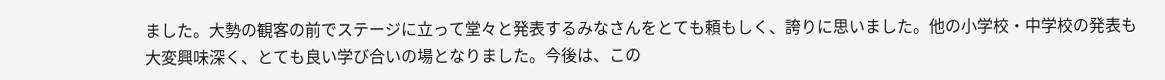ました。大勢の観客の前でステージに立って堂々と発表するみなさんをとても頼もしく、誇りに思いました。他の小学校・中学校の発表も大変興味深く、とても良い学び合いの場となりました。今後は、この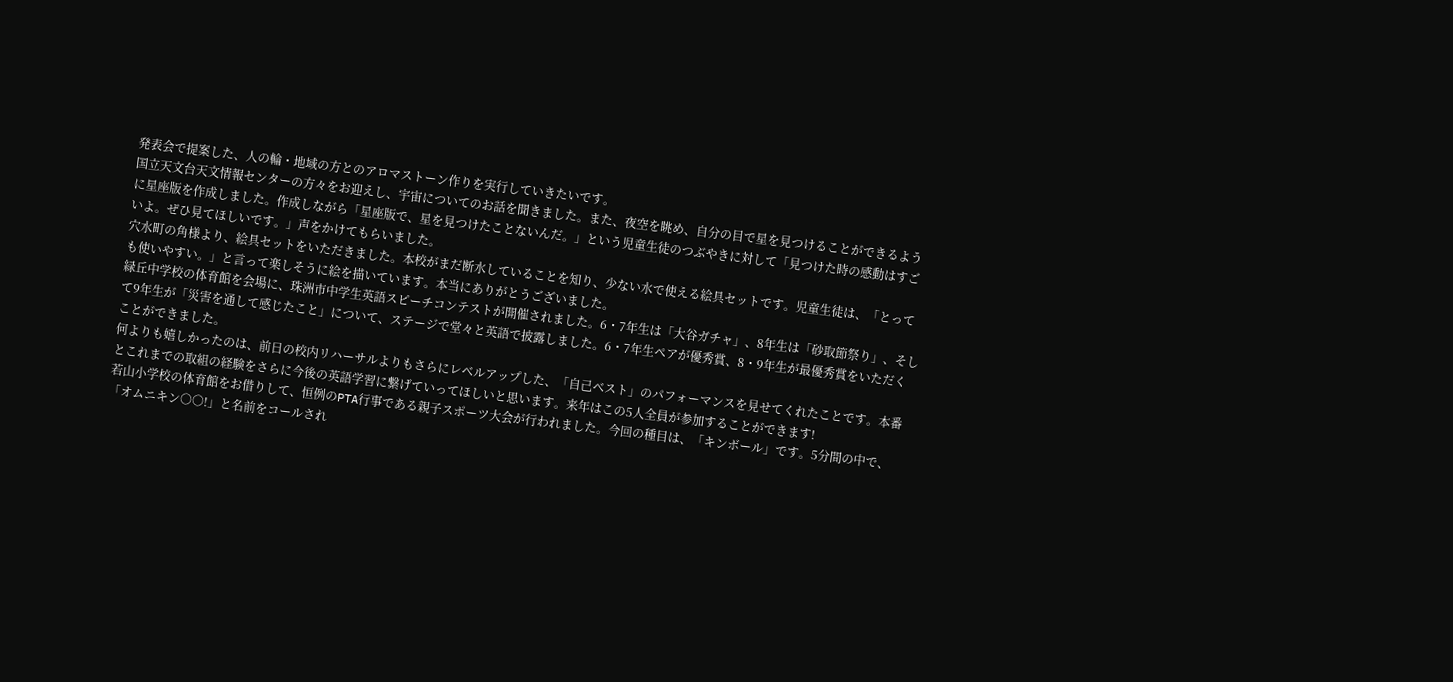発表会で提案した、人の輪・地域の方とのアロマストーン作りを実行していきたいです。
国立天文台天文情報センターの方々をお迎えし、宇宙についてのお話を聞きました。また、夜空を眺め、自分の目で星を見つけることができるように星座版を作成しました。作成しながら「星座版で、星を見つけたことないんだ。」という児童生徒のつぶやきに対して「見つけた時の感動はすごいよ。ぜひ見てほしいです。」声をかけてもらいました。
穴水町の角様より、絵具セットをいただきました。本校がまだ断水していることを知り、少ない水で使える絵具セットです。児童生徒は、「とっても使いやすい。」と言って楽しそうに絵を描いています。本当にありがとうございました。
緑丘中学校の体育館を会場に、珠洲市中学生英語スピーチコンテストが開催されました。6・7年生は「大谷ガチャ」、8年生は「砂取節祭り」、そして9年生が「災害を通して感じたこと」について、ステージで堂々と英語で披露しました。6・7年生ペアが優秀賞、8・9年生が最優秀賞をいただくことができました。
何よりも嬉しかったのは、前日の校内リハーサルよりもさらにレベルアップした、「自己ベスト」のパフォーマンスを見せてくれたことです。本番とこれまでの取組の経験をさらに今後の英語学習に繋げていってほしいと思います。来年はこの5人全員が参加することができます!
若山小学校の体育館をお借りして、恒例のPTA行事である親子スポーツ大会が行われました。今回の種目は、「キンボール」です。5分間の中で、「オムニキン○○!」と名前をコールされ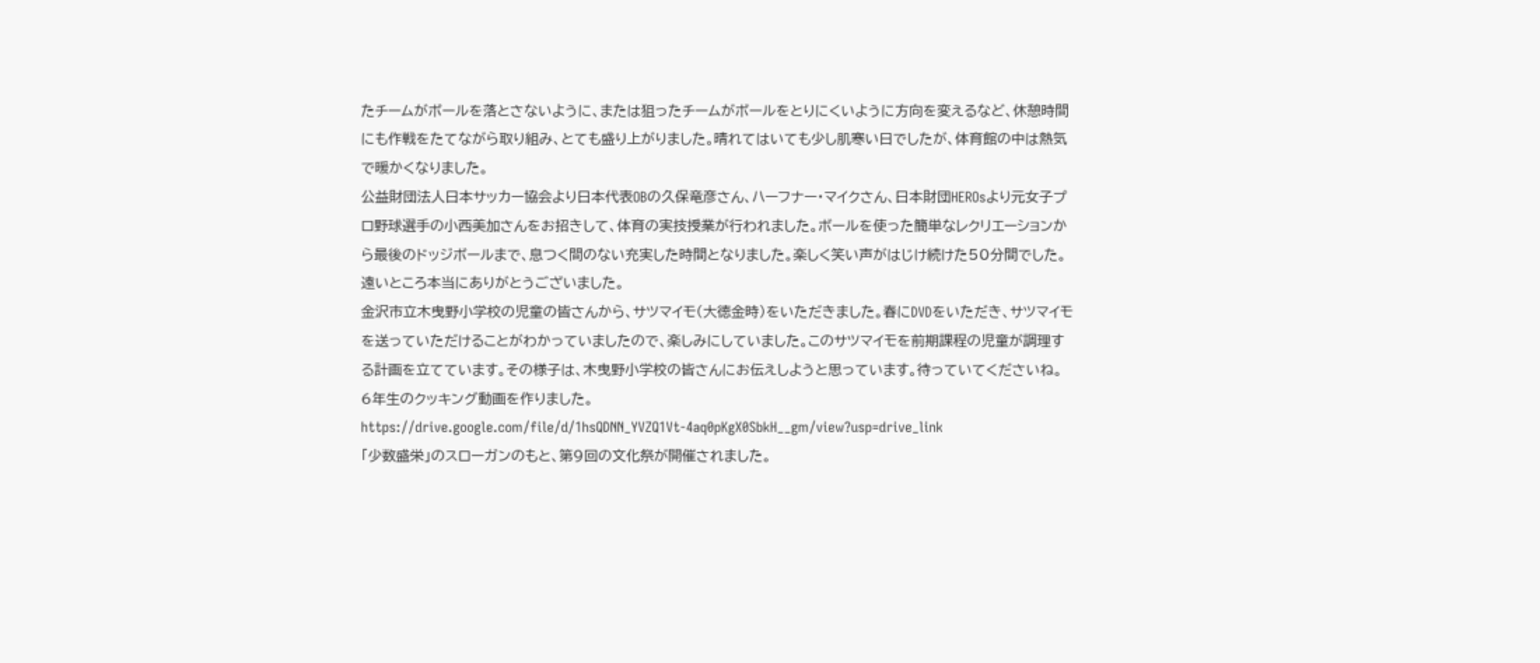たチームがボールを落とさないように、または狙ったチームがボールをとりにくいように方向を変えるなど、休憩時間にも作戦をたてながら取り組み、とても盛り上がりました。晴れてはいても少し肌寒い日でしたが、体育館の中は熱気で暖かくなりました。
公益財団法人日本サッカー協会より日本代表OBの久保竜彦さん、ハーフナー・マイクさん、日本財団HEROsより元女子プロ野球選手の小西美加さんをお招きして、体育の実技授業が行われました。ボールを使った簡単なレクリエーションから最後のドッジボールまで、息つく間のない充実した時間となりました。楽しく笑い声がはじけ続けた50分間でした。遠いところ本当にありがとうございました。
金沢市立木曳野小学校の児童の皆さんから、サツマイモ(大徳金時)をいただきました。春にDVDをいただき、サツマイモを送っていただけることがわかっていましたので、楽しみにしていました。このサツマイモを前期課程の児童が調理する計画を立てています。その様子は、木曳野小学校の皆さんにお伝えしようと思っています。待っていてくださいね。
6年生のクッキング動画を作りました。https://drive.google.com/file/d/1hsQDNN_YVZQ1Vt-4aq0pKgX0SbkH__gm/view?usp=drive_link
「少数盛栄」のスローガンのもと、第9回の文化祭が開催されました。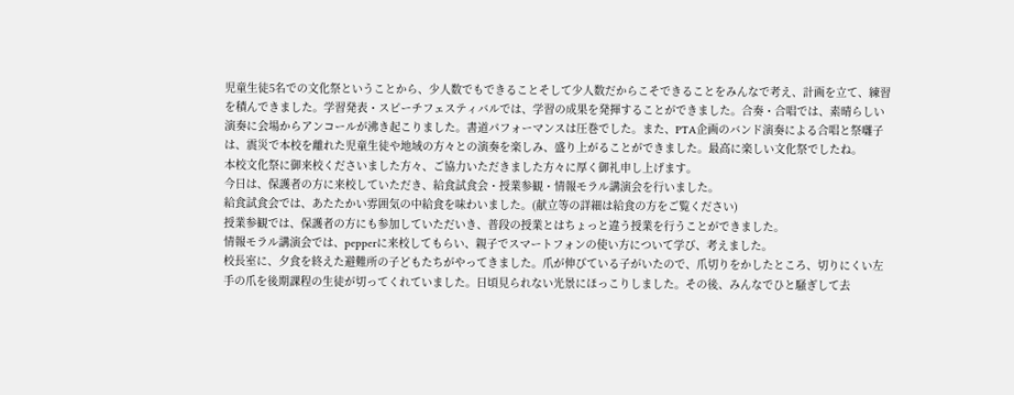児童生徒5名での文化祭ということから、少人数でもできることそして少人数だからこそできることをみんなで考え、計画を立て、練習を積んできました。学習発表・スピーチフェスティバルでは、学習の成果を発揮することができました。合奏・合唱では、素晴らしい演奏に会場からアンコールが沸き起こりました。書道パフォーマンスは圧巻でした。また、PTA企画のバンド演奏による合唱と祭囃子は、震災で本校を離れた児童生徒や地域の方々との演奏を楽しみ、盛り上がることができました。最高に楽しい文化祭でしたね。
本校文化祭に御来校くださいました方々、ご協力いただきました方々に厚く御礼申し上げます。
今日は、保護者の方に来校していただき、給食試食会・授業参観・情報モラル講演会を行いました。
給食試食会では、あたたかい雰囲気の中給食を味わいました。(献立等の詳細は給食の方をご覧ください)
授業参観では、保護者の方にも参加していただいき、普段の授業とはちょっと違う授業を行うことができました。
情報モラル講演会では、pepperに来校してもらい、親子でスマートフォンの使い方について学び、考えました。
校長室に、夕食を終えた避難所の子どもたちがやってきました。爪が伸びている子がいたので、爪切りをかしたところ、切りにくい左手の爪を後期課程の生徒が切ってくれていました。日頃見られない光景にほっこりしました。その後、みんなでひと騒ぎして去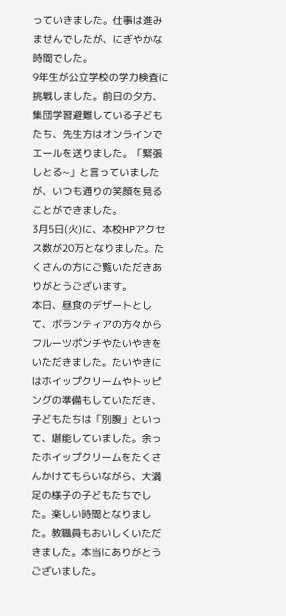っていきました。仕事は進みませんでしたが、にぎやかな時間でした。
9年生が公立学校の学力検査に挑戦しました。前日の夕方、集団学習避難している子どもたち、先生方はオンラインでエールを送りました。「緊張しとる~」と言っていましたが、いつも通りの笑顔を見ることができました。
3月5日(火)に、本校HPアクセス数が20万となりました。たくさんの方にご覧いただきありがとうございます。
本日、昼食のデザートとして、ボランティアの方々からフルーツポンチやたいやきをいただきました。たいやきにはホイップクリームやトッピングの準備もしていただき、子どもたちは「別腹」といって、堪能していました。余ったホイップクリームをたくさんかけてもらいながら、大満足の様子の子どもたちでした。楽しい時間となりました。教職員もおいしくいただきました。本当にありがとうございました。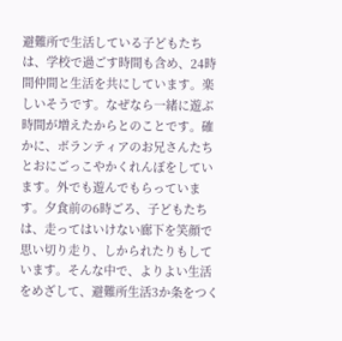避難所で生活している子どもたちは、学校で過ごす時間も含め、24時間仲間と生活を共にしています。楽しいそうです。なぜなら一緒に遊ぶ時間が増えたからとのことです。確かに、ボランティアのお兄さんたちとおにごっこやかくれんぼをしています。外でも遊んでもらっています。夕食前の6時ごろ、子どもたちは、走ってはいけない廊下を笑顔で思い切り走り、しかられたりもしています。そんな中で、よりよい生活をめざして、避難所生活3か条をつく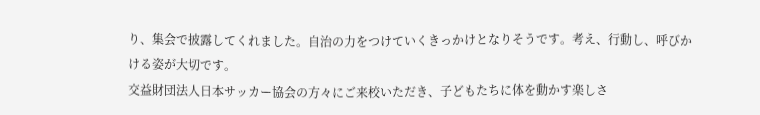り、集会で披露してくれました。自治の力をつけていくきっかけとなりそうです。考え、行動し、呼びかける姿が大切です。
交益財団法人日本サッカー協会の方々にご来校いただき、子どもたちに体を動かす楽しさ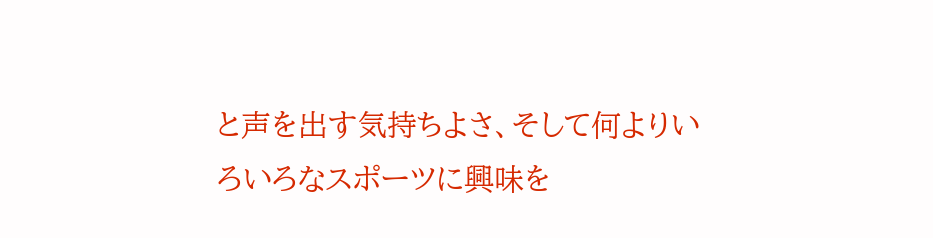と声を出す気持ちよさ、そして何よりいろいろなスポーツに興味を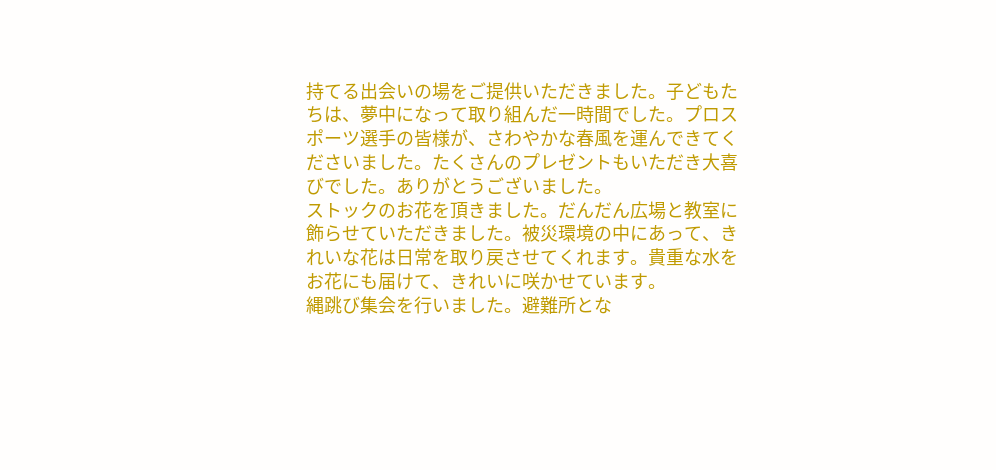持てる出会いの場をご提供いただきました。子どもたちは、夢中になって取り組んだ一時間でした。プロスポーツ選手の皆様が、さわやかな春風を運んできてくださいました。たくさんのプレゼントもいただき大喜びでした。ありがとうございました。
ストックのお花を頂きました。だんだん広場と教室に飾らせていただきました。被災環境の中にあって、きれいな花は日常を取り戻させてくれます。貴重な水をお花にも届けて、きれいに咲かせています。
縄跳び集会を行いました。避難所とな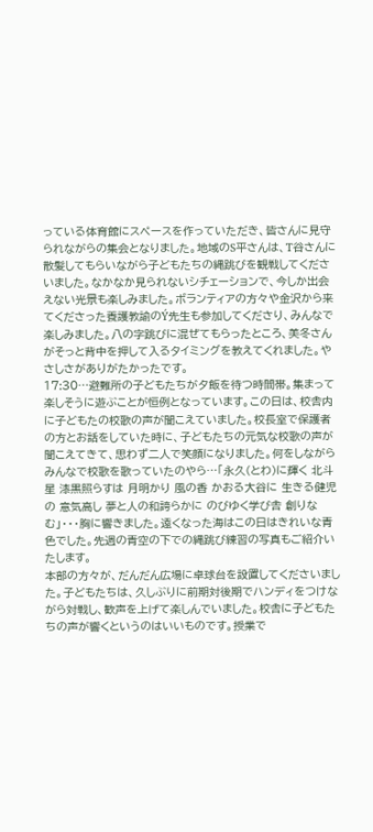っている体育館にスペースを作っていただき、皆さんに見守られながらの集会となりました。地域のS平さんは、T谷さんに散髪してもらいながら子どもたちの縄跳びを観戦してくださいました。なかなか見られないシチェーションで、今しか出会えない光景も楽しみました。ボランティアの方々や金沢から来てくださった養護教諭のÝ先生も参加してくださり、みんなで楽しみました。八の字跳びに混ぜてもらったところ、美冬さんがそっと背中を押して入るタイミングを教えてくれました。やさしさがありがたかったです。
17:30…避難所の子どもたちが夕飯を待つ時間帯。集まって楽しそうに遊ぶことが恒例となっています。この日は、校舎内に子どもたの校歌の声が聞こえていました。校長室で保護者の方とお話をしていた時に、子どもたちの元気な校歌の声が聞こえてきて、思わず二人で笑顔になりました。何をしながらみんなで校歌を歌っていたのやら…「永久(とわ)に輝く 北斗星 漆黒照らすは 月明かり 風の香 かおる大谷に 生きる健児の 意気高し 夢と人の和誇らかに のびゆく学び舎 創りなむ」・・・胸に響きました。遠くなった海はこの日はきれいな青色でした。先週の青空の下での縄跳び練習の写真もご紹介いたします。
本部の方々が、だんだん広場に卓球台を設置してくださいました。子どもたちは、久しぶりに前期対後期でハンディをつけながら対戦し、歓声を上げて楽しんでいました。校舎に子どもたちの声が響くというのはいいものです。授業で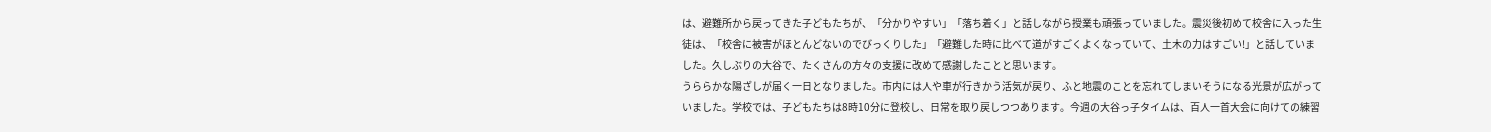は、避難所から戻ってきた子どもたちが、「分かりやすい」「落ち着く」と話しながら授業も頑張っていました。震災後初めて校舎に入った生徒は、「校舎に被害がほとんどないのでびっくりした」「避難した時に比べて道がすごくよくなっていて、土木の力はすごい!」と話していました。久しぶりの大谷で、たくさんの方々の支援に改めて感謝したことと思います。
うららかな陽ざしが届く一日となりました。市内には人や車が行きかう活気が戻り、ふと地震のことを忘れてしまいそうになる光景が広がっていました。学校では、子どもたちは8時10分に登校し、日常を取り戻しつつあります。今週の大谷っ子タイムは、百人一首大会に向けての練習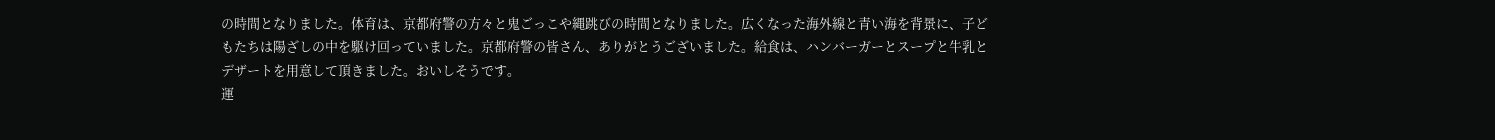の時間となりました。体育は、京都府警の方々と鬼ごっこや縄跳びの時間となりました。広くなった海外線と青い海を背景に、子どもたちは陽ざしの中を駆け回っていました。京都府警の皆さん、ありがとうございました。給食は、ハンバーガーとスープと牛乳とデザートを用意して頂きました。おいしそうです。
運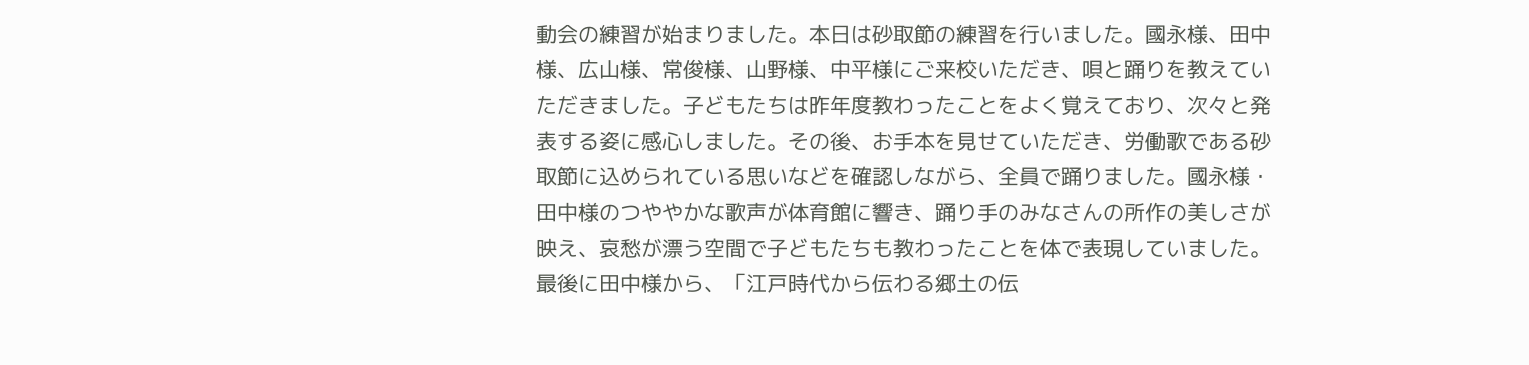動会の練習が始まりました。本日は砂取節の練習を行いました。國永様、田中様、広山様、常俊様、山野様、中平様にご来校いただき、唄と踊りを教えていただきました。子どもたちは昨年度教わったことをよく覚えており、次々と発表する姿に感心しました。その後、お手本を見せていただき、労働歌である砂取節に込められている思いなどを確認しながら、全員で踊りました。國永様・田中様のつややかな歌声が体育館に響き、踊り手のみなさんの所作の美しさが映え、哀愁が漂う空間で子どもたちも教わったことを体で表現していました。最後に田中様から、「江戸時代から伝わる郷土の伝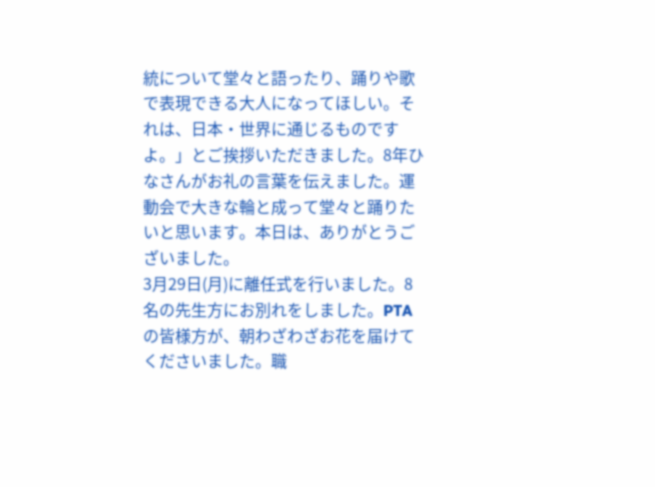統について堂々と語ったり、踊りや歌で表現できる大人になってほしい。それは、日本・世界に通じるものですよ。」とご挨拶いただきました。8年ひなさんがお礼の言葉を伝えました。運動会で大きな輪と成って堂々と踊りたいと思います。本日は、ありがとうございました。
3月29日(月)に離任式を行いました。8名の先生方にお別れをしました。PTAの皆様方が、朝わざわざお花を届けてくださいました。職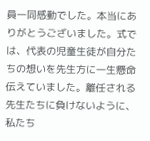員一同感動でした。本当にありがとうございました。式では、代表の児童生徒が自分たちの想いを先生方に一生懸命伝えていました。離任される先生たちに負けないように、私たち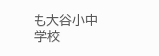も大谷小中学校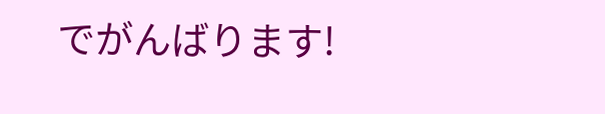でがんばります!